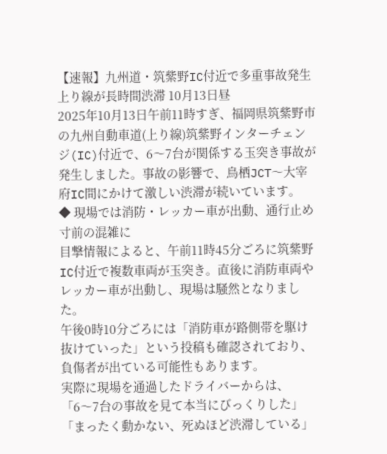【速報】九州道・筑紫野IC付近で多重事故発生 上り線が長時間渋滞 10月13日昼
2025年10月13日午前11時すぎ、福岡県筑紫野市の九州自動車道(上り線)筑紫野インターチェンジ(IC)付近で、6〜7台が関係する玉突き事故が発生しました。事故の影響で、鳥栖JCT〜大宰府IC間にかけて激しい渋滞が続いています。
◆ 現場では消防・レッカー車が出動、通行止め寸前の混雑に
目撃情報によると、午前11時45分ごろに筑紫野IC付近で複数車両が玉突き。直後に消防車両やレッカー車が出動し、現場は騒然となりました。
午後0時10分ごろには「消防車が路側帯を駆け抜けていった」という投稿も確認されており、負傷者が出ている可能性もあります。
実際に現場を通過したドライバーからは、
「6〜7台の事故を見て本当にびっくりした」
「まったく動かない、死ぬほど渋滞している」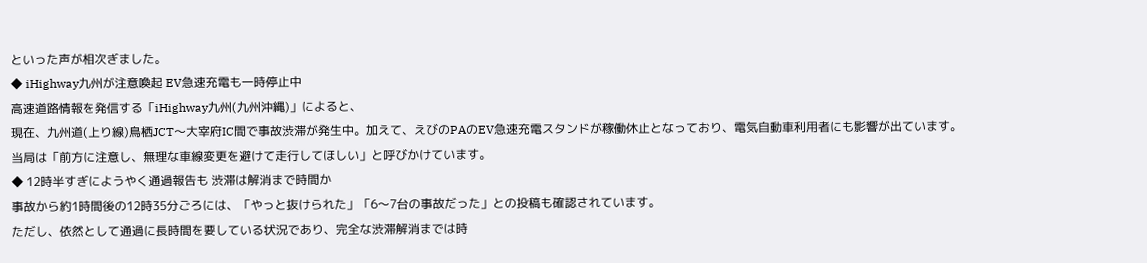といった声が相次ぎました。
◆ iHighway九州が注意喚起 EV急速充電も一時停止中
高速道路情報を発信する「iHighway九州(九州沖縄)」によると、
現在、九州道(上り線)鳥栖JCT〜大宰府IC間で事故渋滞が発生中。加えて、えびのPAのEV急速充電スタンドが稼働休止となっており、電気自動車利用者にも影響が出ています。
当局は「前方に注意し、無理な車線変更を避けて走行してほしい」と呼びかけています。
◆ 12時半すぎにようやく通過報告も 渋滞は解消まで時間か
事故から約1時間後の12時35分ごろには、「やっと抜けられた」「6〜7台の事故だった」との投稿も確認されています。
ただし、依然として通過に長時間を要している状況であり、完全な渋滞解消までは時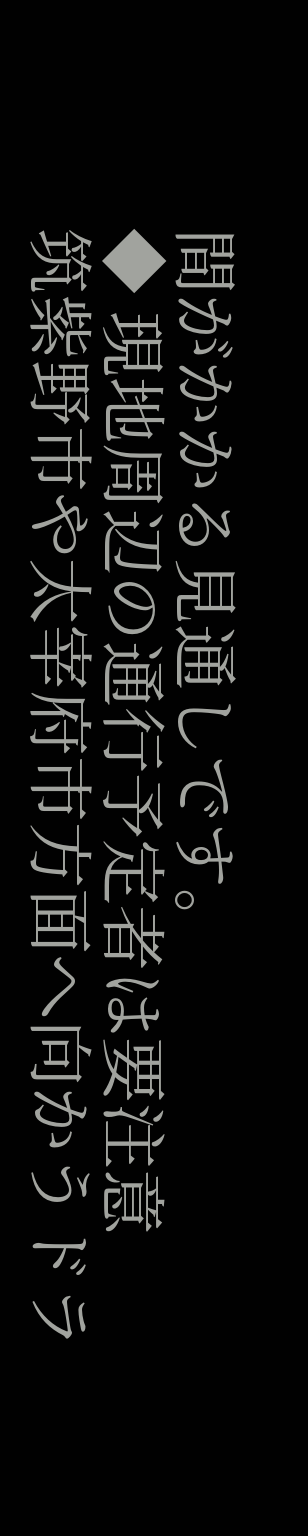間がかかる見通しです。
◆ 現地周辺の通行予定者は要注意
筑紫野市や太宰府市方面へ向かうドラ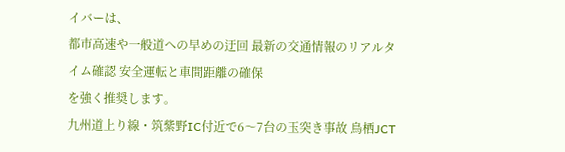イバーは、
都市高速や一般道への早めの迂回 最新の交通情報のリアルタイム確認 安全運転と車間距離の確保
を強く推奨します。
九州道上り線・筑紫野IC付近で6〜7台の玉突き事故 鳥栖JCT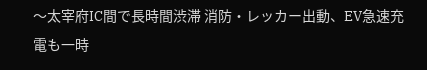〜太宰府IC間で長時間渋滞 消防・レッカー出動、EV急速充電も一時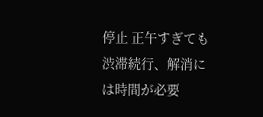停止 正午すぎても渋滞続行、解消には時間が必要